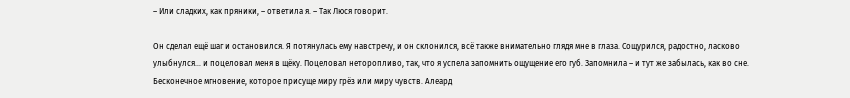– Или сладких, как пряники, – ответила я. – Так Люся говорит.

Он сделал ещё шаг и остановился. Я потянулась ему навстречу, и он склонился, всё также внимательно глядя мне в глаза. Сощурился, радостно, ласково улыбнулся… и поцеловал меня в щёку. Поцеловал неторопливо, так, что я успела запомнить ощущение его губ. Запомнила – и тут же забылась, как во сне. Бесконечное мгновение, которое присуще миру грёз или миру чувств. Алеард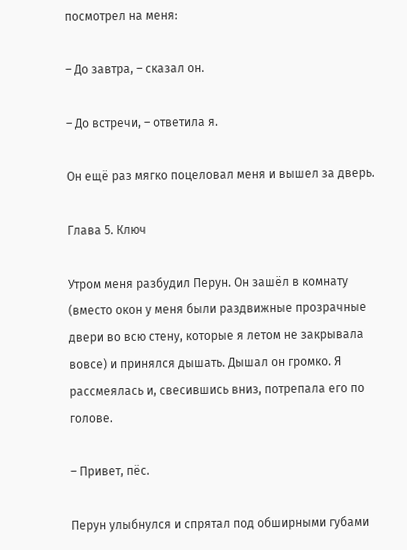посмотрел на меня:

– До завтра, – сказал он.

– До встречи, – ответила я.

Он ещё раз мягко поцеловал меня и вышел за дверь.

Глава 5. Ключ

Утром меня разбудил Перун. Он зашёл в комнату (вместо окон у меня были раздвижные прозрачные двери во всю стену, которые я летом не закрывала вовсе) и принялся дышать. Дышал он громко. Я рассмеялась и, свесившись вниз, потрепала его по голове.

– Привет, пёс.

Перун улыбнулся и спрятал под обширными губами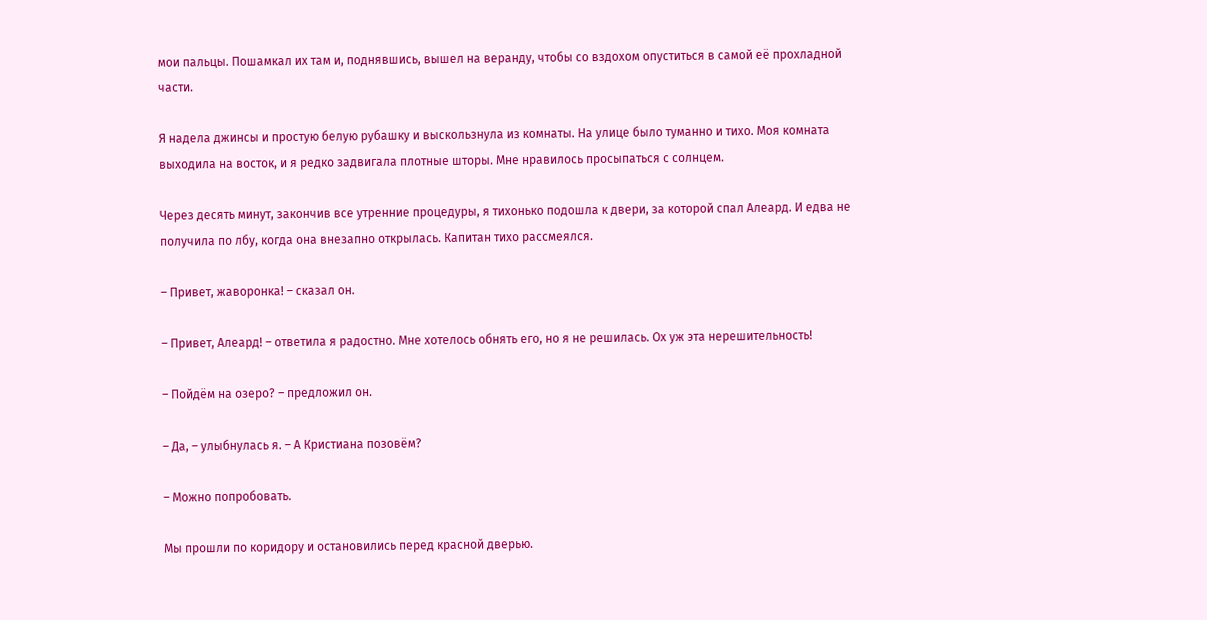мои пальцы. Пошамкал их там и, поднявшись, вышел на веранду, чтобы со вздохом опуститься в самой её прохладной части.

Я надела джинсы и простую белую рубашку и выскользнула из комнаты. На улице было туманно и тихо. Моя комната выходила на восток, и я редко задвигала плотные шторы. Мне нравилось просыпаться с солнцем.

Через десять минут, закончив все утренние процедуры, я тихонько подошла к двери, за которой спал Алеард. И едва не получила по лбу, когда она внезапно открылась. Капитан тихо рассмеялся.

– Привет, жаворонка! – сказал он.

– Привет, Алеард! – ответила я радостно. Мне хотелось обнять его, но я не решилась. Ох уж эта нерешительность!

– Пойдём на озеро? – предложил он.

– Да, – улыбнулась я. – А Кристиана позовём?

– Можно попробовать.

Мы прошли по коридору и остановились перед красной дверью.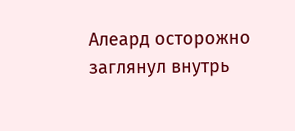Алеард осторожно заглянул внутрь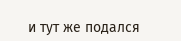и тут же подался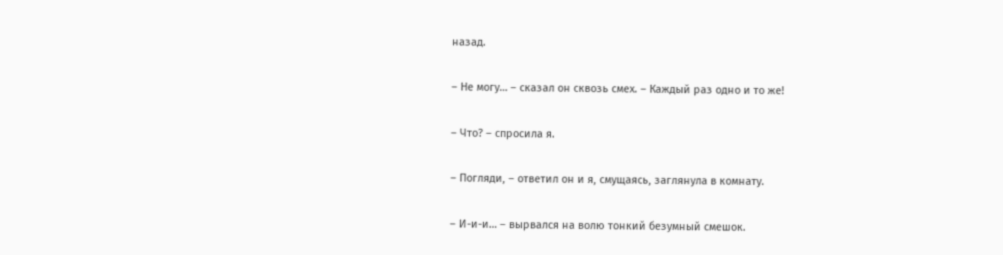назад.

– Не могу… – сказал он сквозь смех. – Каждый раз одно и то же!

– Что? – спросила я.

– Погляди, – ответил он и я, смущаясь, заглянула в комнату.

– И-и-и… – вырвался на волю тонкий безумный смешок.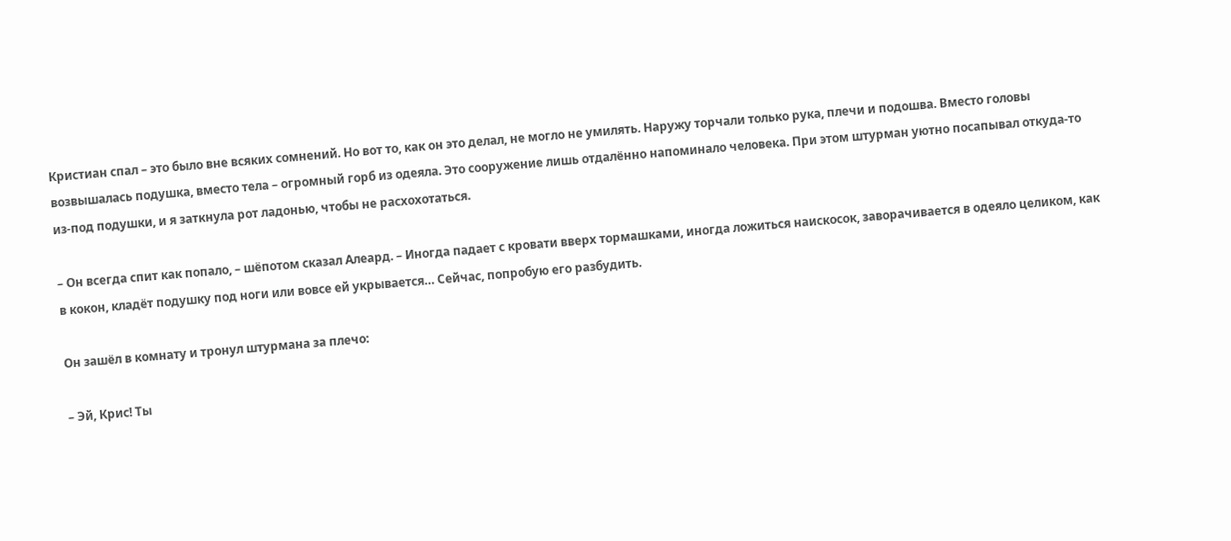Кристиан спал – это было вне всяких сомнений. Но вот то, как он это делал, не могло не умилять. Наружу торчали только рука, плечи и подошва. Вместо головы возвышалась подушка, вместо тела – огромный горб из одеяла. Это сооружение лишь отдалённо напоминало человека. При этом штурман уютно посапывал откуда-то из-под подушки, и я заткнула рот ладонью, чтобы не расхохотаться.

– Он всегда спит как попало, – шёпотом сказал Алеард. – Иногда падает с кровати вверх тормашками, иногда ложиться наискосок, заворачивается в одеяло целиком, как в кокон, кладёт подушку под ноги или вовсе ей укрывается… Сейчас, попробую его разбудить.

Он зашёл в комнату и тронул штурмана за плечо:

– Эй, Крис! Ты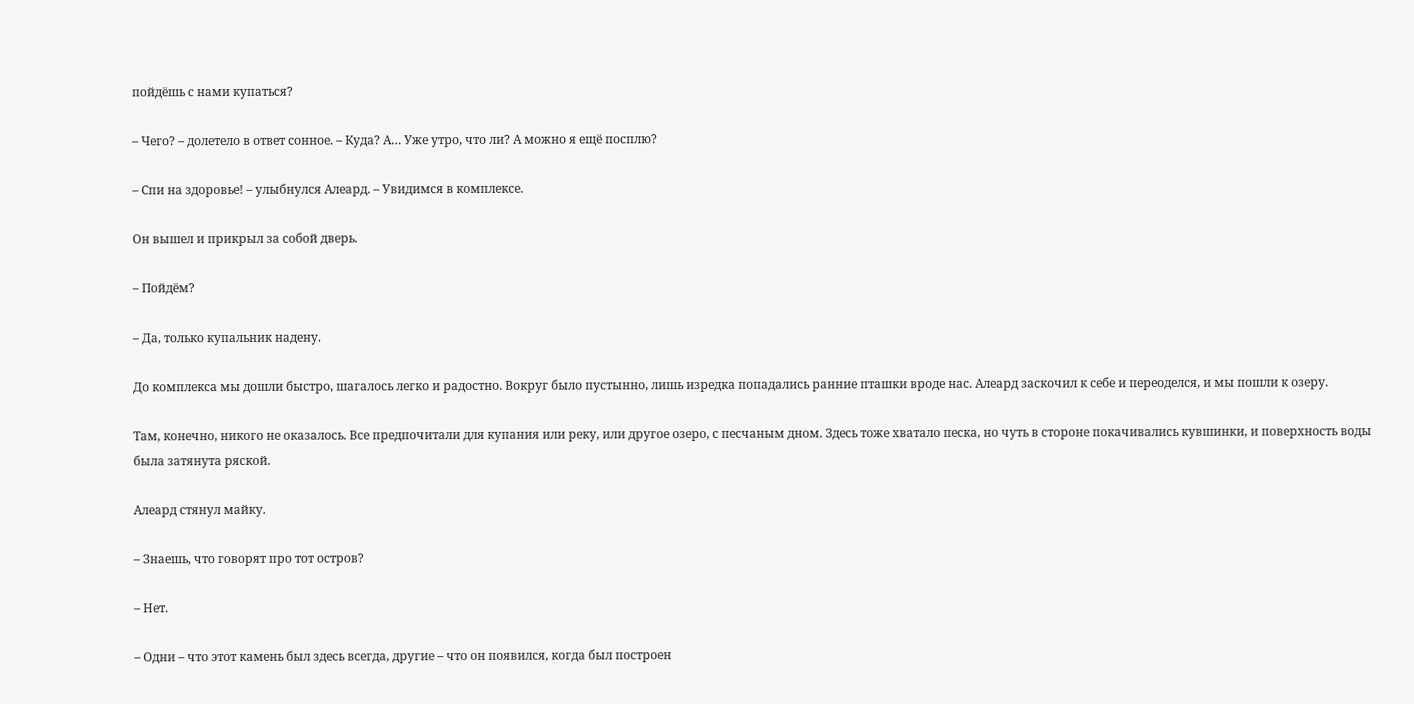пойдёшь с нами купаться?

– Чего? – долетело в ответ сонное. – Куда? А… Уже утро, что ли? А можно я ещё посплю?

– Спи на здоровье! – улыбнулся Алеард. – Увидимся в комплексе.

Он вышел и прикрыл за собой дверь.

– Пойдём?

– Да, только купальник надену.

До комплекса мы дошли быстро, шагалось легко и радостно. Вокруг было пустынно, лишь изредка попадались ранние пташки вроде нас. Алеард заскочил к себе и переоделся, и мы пошли к озеру.

Там, конечно, никого не оказалось. Все предпочитали для купания или реку, или другое озеро, с песчаным дном. Здесь тоже хватало песка, но чуть в стороне покачивались кувшинки, и поверхность воды была затянута ряской.

Алеард стянул майку.

– Знаешь, что говорят про тот остров?

– Нет.

– Одни – что этот камень был здесь всегда, другие – что он появился, когда был построен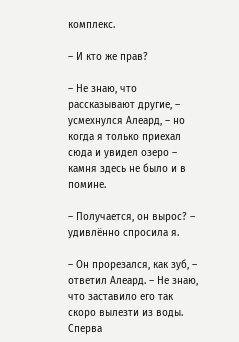комплекс.

– И кто же прав?

– Не знаю, что рассказывают другие, – усмехнулся Алеард, – но когда я только приехал сюда и увидел озеро – камня здесь не было и в помине.

– Получается, он вырос? – удивлённо спросила я.

– Он прорезался, как зуб, – ответил Алеард. – Не знаю, что заставило его так скоро вылезти из воды. Сперва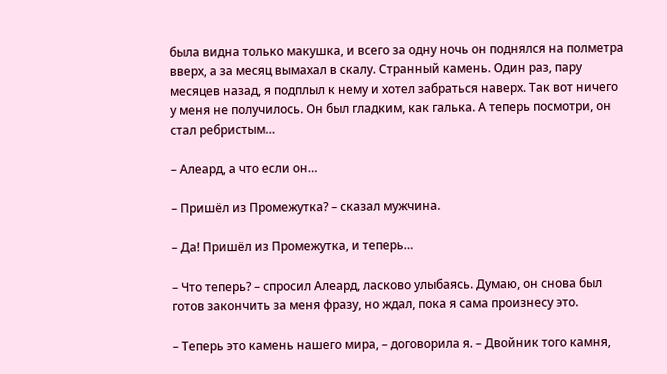была видна только макушка, и всего за одну ночь он поднялся на полметра вверх, а за месяц вымахал в скалу. Странный камень. Один раз, пару месяцев назад, я подплыл к нему и хотел забраться наверх. Так вот ничего у меня не получилось. Он был гладким, как галька. А теперь посмотри, он стал ребристым…

– Алеард, а что если он…

– Пришёл из Промежутка? – сказал мужчина.

– Да! Пришёл из Промежутка, и теперь…

– Что теперь? – спросил Алеард, ласково улыбаясь. Думаю, он снова был готов закончить за меня фразу, но ждал, пока я сама произнесу это.

– Теперь это камень нашего мира, – договорила я. – Двойник того камня,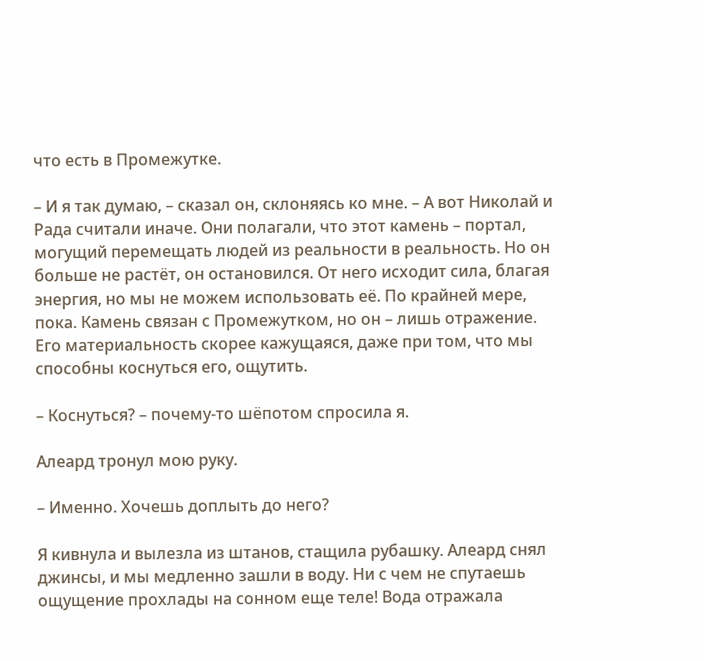что есть в Промежутке.

– И я так думаю, – сказал он, склоняясь ко мне. – А вот Николай и Рада считали иначе. Они полагали, что этот камень – портал, могущий перемещать людей из реальности в реальность. Но он больше не растёт, он остановился. От него исходит сила, благая энергия, но мы не можем использовать её. По крайней мере, пока. Камень связан с Промежутком, но он – лишь отражение. Его материальность скорее кажущаяся, даже при том, что мы способны коснуться его, ощутить.

– Коснуться? – почему-то шёпотом спросила я.

Алеард тронул мою руку.

– Именно. Хочешь доплыть до него?

Я кивнула и вылезла из штанов, стащила рубашку. Алеард снял джинсы, и мы медленно зашли в воду. Ни с чем не спутаешь ощущение прохлады на сонном еще теле! Вода отражала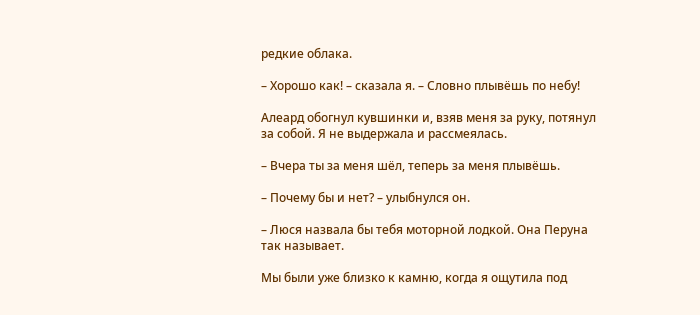редкие облака.

– Хорошо как! – сказала я. – Словно плывёшь по небу!

Алеард обогнул кувшинки и, взяв меня за руку, потянул за собой. Я не выдержала и рассмеялась.

– Вчера ты за меня шёл, теперь за меня плывёшь.

– Почему бы и нет? – улыбнулся он.

– Люся назвала бы тебя моторной лодкой. Она Перуна так называет.

Мы были уже близко к камню, когда я ощутила под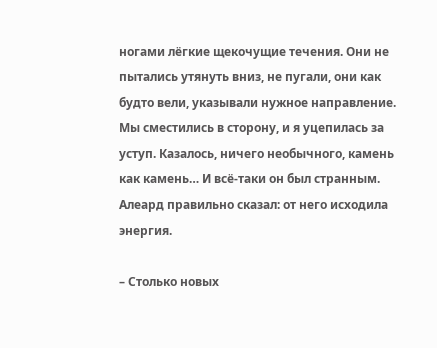ногами лёгкие щекочущие течения. Они не пытались утянуть вниз, не пугали, они как будто вели, указывали нужное направление. Мы сместились в сторону, и я уцепилась за уступ. Казалось, ничего необычного, камень как камень… И всё-таки он был странным. Алеард правильно сказал: от него исходила энергия.

– Столько новых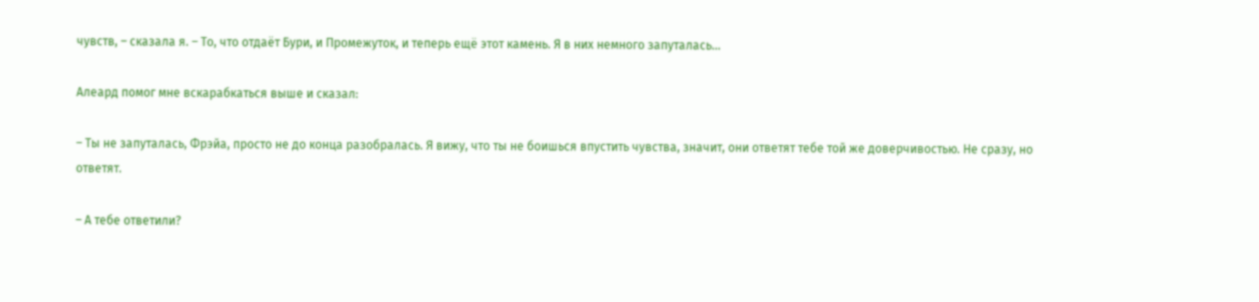чувств, – сказала я. – То, что отдаёт Бури, и Промежуток, и теперь ещё этот камень. Я в них немного запуталась…

Алеард помог мне вскарабкаться выше и сказал:

– Ты не запуталась, Фрэйа, просто не до конца разобралась. Я вижу, что ты не боишься впустить чувства, значит, они ответят тебе той же доверчивостью. Не сразу, но ответят.

– А тебе ответили?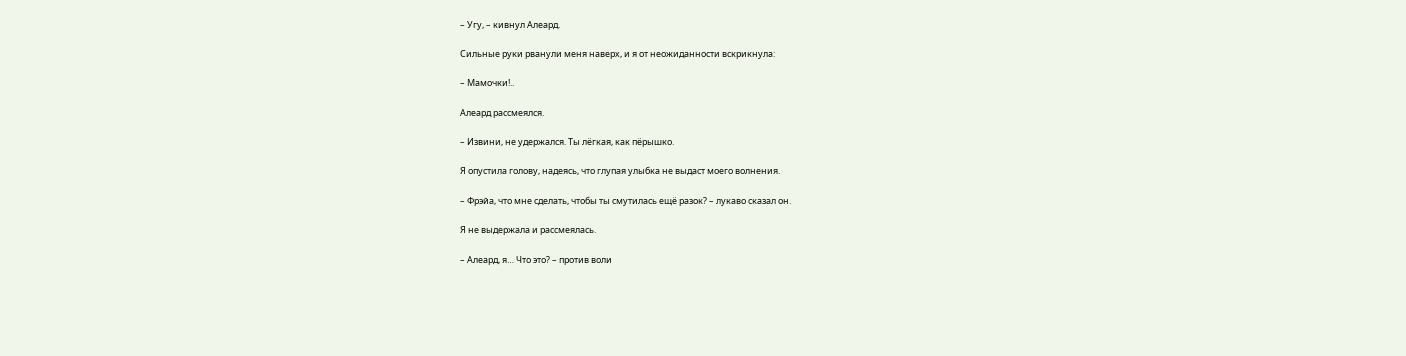– Угу, – кивнул Алеард.

Сильные руки рванули меня наверх, и я от неожиданности вскрикнула:

– Мамочки!..

Алеард рассмеялся.

– Извини, не удержался. Ты лёгкая, как пёрышко.

Я опустила голову, надеясь, что глупая улыбка не выдаст моего волнения.

– Фрэйа, что мне сделать, чтобы ты смутилась ещё разок? – лукаво сказал он.

Я не выдержала и рассмеялась.

– Алеард, я… Что это? – против воли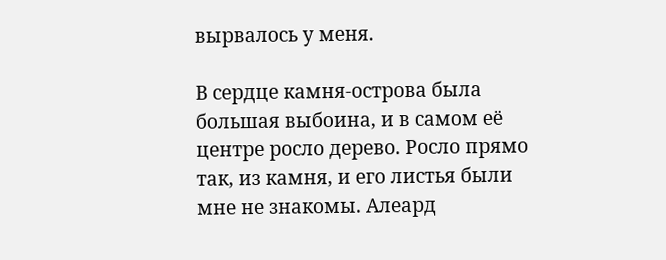вырвалось у меня.

В сердце камня-острова была большая выбоина, и в самом её центре росло дерево. Росло прямо так, из камня, и его листья были мне не знакомы. Алеард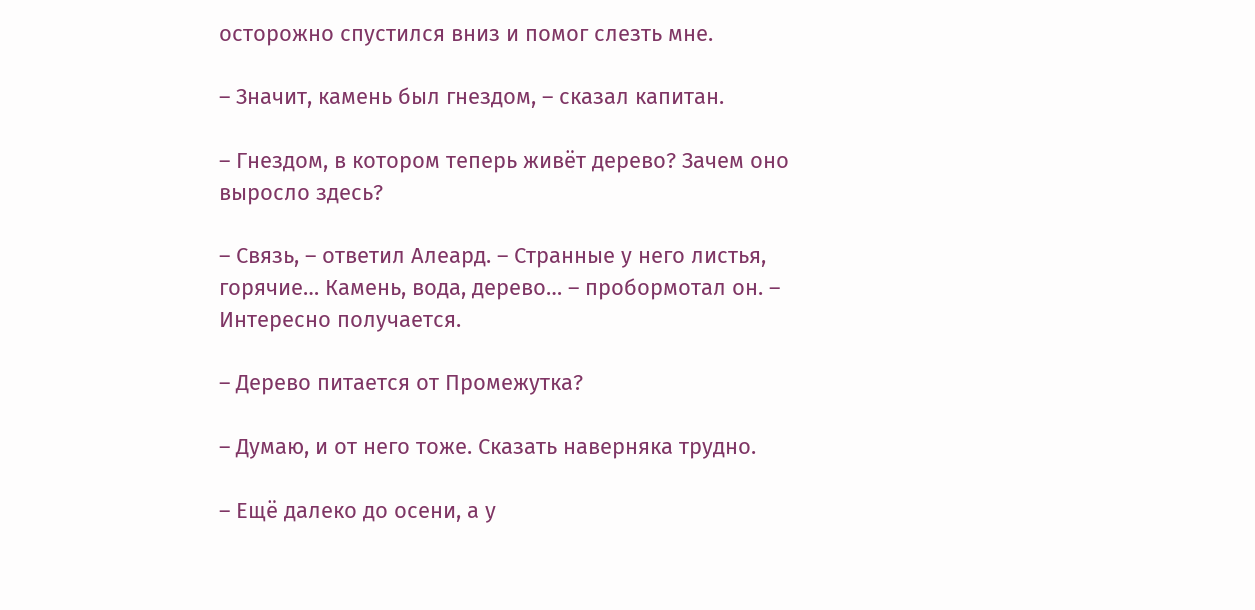осторожно спустился вниз и помог слезть мне.

– Значит, камень был гнездом, – сказал капитан.

– Гнездом, в котором теперь живёт дерево? Зачем оно выросло здесь?

– Связь, – ответил Алеард. – Странные у него листья, горячие… Камень, вода, дерево… – пробормотал он. – Интересно получается.

– Дерево питается от Промежутка?

– Думаю, и от него тоже. Сказать наверняка трудно.

– Ещё далеко до осени, а у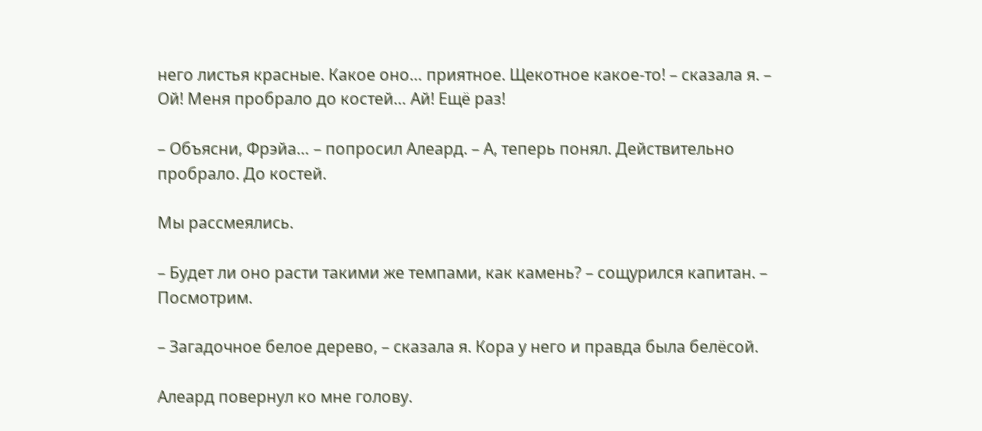него листья красные. Какое оно… приятное. Щекотное какое-то! – сказала я. – Ой! Меня пробрало до костей… Ай! Ещё раз!

– Объясни, Фрэйа… – попросил Алеард. – А, теперь понял. Действительно пробрало. До костей.

Мы рассмеялись.

– Будет ли оно расти такими же темпами, как камень? – сощурился капитан. – Посмотрим.

– Загадочное белое дерево, – сказала я. Кора у него и правда была белёсой.

Алеард повернул ко мне голову.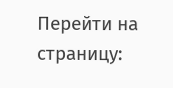Перейти на страницу: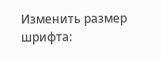Изменить размер шрифта: